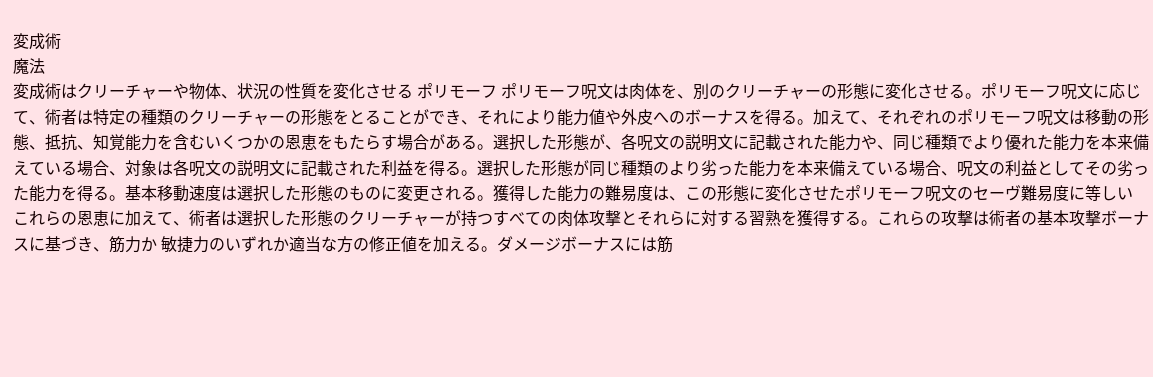変成術
魔法
変成術はクリーチャーや物体、状況の性質を変化させる ポリモーフ ポリモーフ呪文は肉体を、別のクリーチャーの形態に変化させる。ポリモーフ呪文に応じて、術者は特定の種類のクリーチャーの形態をとることができ、それにより能力値や外皮へのボーナスを得る。加えて、それぞれのポリモーフ呪文は移動の形態、抵抗、知覚能力を含むいくつかの恩恵をもたらす場合がある。選択した形態が、各呪文の説明文に記載された能力や、同じ種類でより優れた能力を本来備えている場合、対象は各呪文の説明文に記載された利益を得る。選択した形態が同じ種類のより劣った能力を本来備えている場合、呪文の利益としてその劣った能力を得る。基本移動速度は選択した形態のものに変更される。獲得した能力の難易度は、この形態に変化させたポリモーフ呪文のセーヴ難易度に等しい これらの恩恵に加えて、術者は選択した形態のクリーチャーが持つすべての肉体攻撃とそれらに対する習熟を獲得する。これらの攻撃は術者の基本攻撃ボーナスに基づき、筋力か 敏捷力のいずれか適当な方の修正値を加える。ダメージボーナスには筋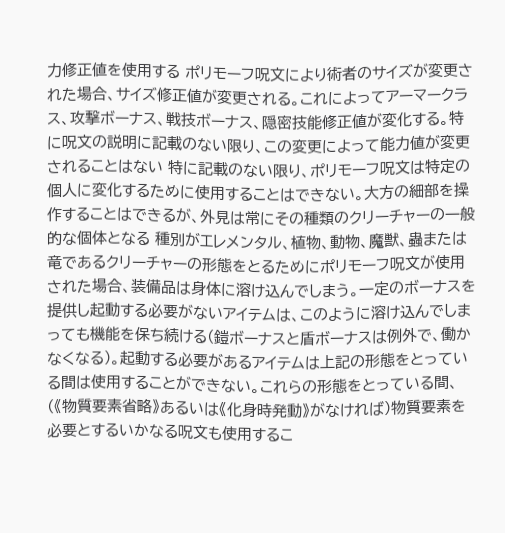力修正値を使用する ポリモーフ呪文により術者のサイズが変更された場合、サイズ修正値が変更される。これによってアーマークラス、攻撃ボーナス、戦技ボーナス、隠密技能修正値が変化する。特に呪文の説明に記載のない限り、この変更によって能力値が変更されることはない 特に記載のない限り、ポリモーフ呪文は特定の個人に変化するために使用することはできない。大方の細部を操作することはできるが、外見は常にその種類のクリーチャーの一般的な個体となる 種別がエレメンタル、植物、動物、魔獣、蟲または竜であるクリーチャーの形態をとるためにポリモーフ呪文が使用された場合、装備品は身体に溶け込んでしまう。一定のボーナスを提供し起動する必要がないアイテムは、このように溶け込んでしまっても機能を保ち続ける(鎧ボーナスと盾ボーナスは例外で、働かなくなる)。起動する必要があるアイテムは上記の形態をとっている間は使用することができない。これらの形態をとっている間、(《物質要素省略》あるいは《化身時発動》がなければ)物質要素を必要とするいかなる呪文も使用するこ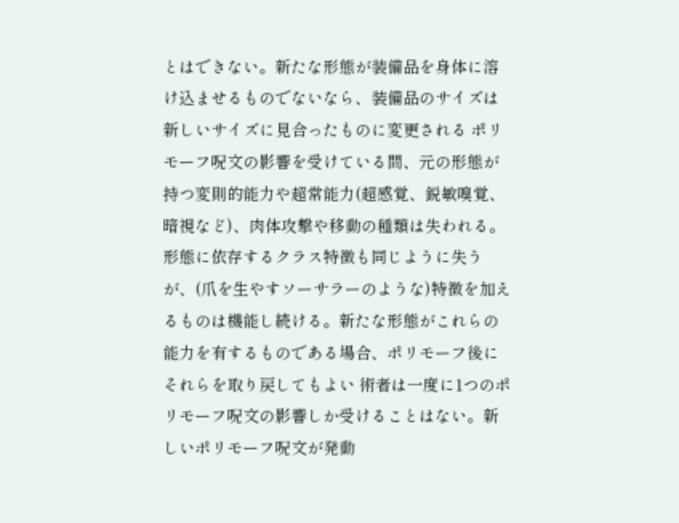とはできない。新たな形態が装備品を身体に溶け込ませるものでないなら、装備品のサイズは新しいサイズに見合ったものに変更される ポリモーフ呪文の影響を受けている間、元の形態が持つ変則的能力や超常能力(超感覚、鋭敏嗅覚、暗視など)、肉体攻撃や移動の種類は失われる。形態に依存するクラス特徴も同じように失うが、(爪を生やすソーサラーのような)特徴を加えるものは機能し続ける。新たな形態がこれらの能力を有するものである場合、ポリモーフ後にそれらを取り戻してもよい 術者は一度に1つのポリモーフ呪文の影響しか受けることはない。新しいポリモーフ呪文が発動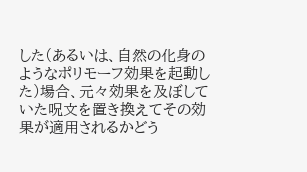した(あるいは、自然の化身のようなポリモーフ効果を起動した)場合、元々効果を及ぼしていた呪文を置き換えてその効果が適用されるかどう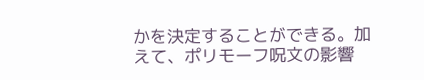かを決定することができる。加えて、ポリモーフ呪文の影響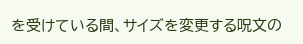を受けている間、サイズを変更する呪文の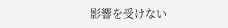影響を受けない